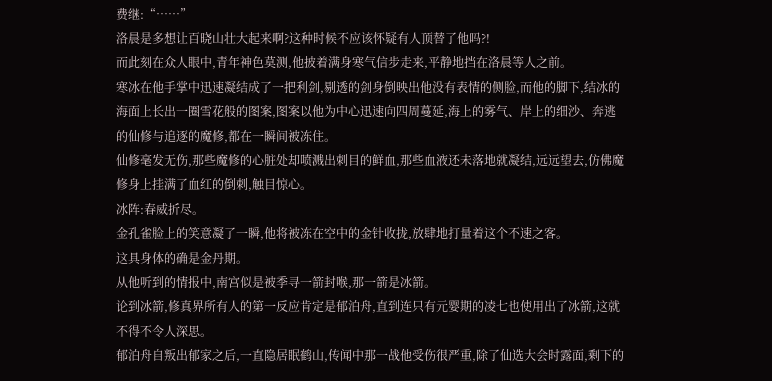费继:“……”
洛晨是多想让百晓山壮大起来啊?这种时候不应该怀疑有人顶替了他吗?!
而此刻在众人眼中,青年神色莫测,他披着满身寒气信步走来,平静地挡在洛晨等人之前。
寒冰在他手掌中迅速凝结成了一把利剑,剔透的剑身倒映出他没有表情的侧脸,而他的脚下,结冰的海面上长出一圈雪花般的图案,图案以他为中心迅速向四周蔓延,海上的雾气、岸上的细沙、奔逃的仙修与追逐的魔修,都在一瞬间被冻住。
仙修毫发无伤,那些魔修的心脏处却喷溅出刺目的鲜血,那些血液还未落地就凝结,远远望去,仿佛魔修身上挂满了血红的倒刺,触目惊心。
冰阵:春威折尽。
金孔雀脸上的笑意凝了一瞬,他将被冻在空中的金针收拢,放肆地打量着这个不速之客。
这具身体的确是金丹期。
从他听到的情报中,南宫似是被季寻一箭封喉,那一箭是冰箭。
论到冰箭,修真界所有人的第一反应肯定是郁泊舟,直到连只有元婴期的凌七也使用出了冰箭,这就不得不令人深思。
郁泊舟自叛出郁家之后,一直隐居眠鹤山,传闻中那一战他受伤很严重,除了仙选大会时露面,剩下的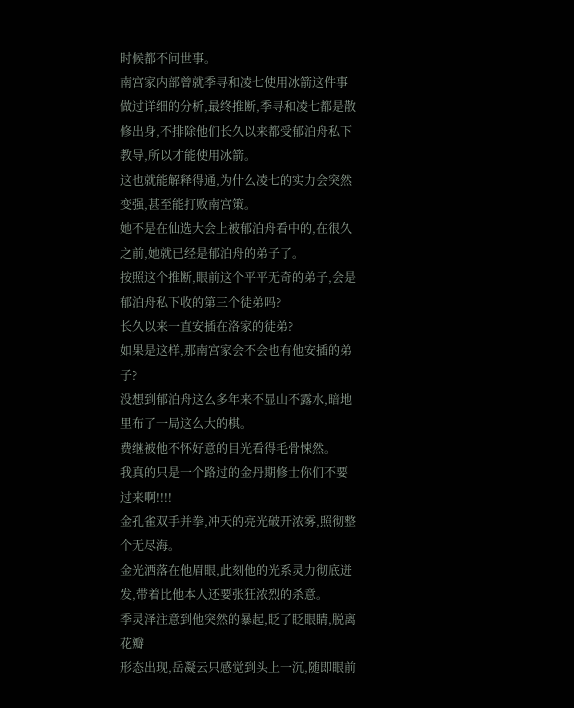时候都不问世事。
南宫家内部曾就季寻和凌七使用冰箭这件事做过详细的分析,最终推断,季寻和凌七都是散修出身,不排除他们长久以来都受郁泊舟私下教导,所以才能使用冰箭。
这也就能解释得通,为什么凌七的实力会突然变强,甚至能打败南宫策。
她不是在仙选大会上被郁泊舟看中的,在很久之前,她就已经是郁泊舟的弟子了。
按照这个推断,眼前这个平平无奇的弟子,会是郁泊舟私下收的第三个徒弟吗?
长久以来一直安插在洛家的徒弟?
如果是这样,那南宫家会不会也有他安插的弟子?
没想到郁泊舟这么多年来不显山不露水,暗地里布了一局这么大的棋。
费继被他不怀好意的目光看得毛骨悚然。
我真的只是一个路过的金丹期修士你们不要过来啊!!!!
金孔雀双手并拳,冲天的亮光破开浓雾,照彻整个无尽海。
金光洒落在他眉眼,此刻他的光系灵力彻底迸发,带着比他本人还要张狂浓烈的杀意。
季灵泽注意到他突然的暴起,眨了眨眼睛,脱离花瓣
形态出现,岳凝云只感觉到头上一沉,随即眼前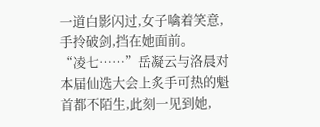一道白影闪过,女子噙着笑意,手拎破剑,挡在她面前。
“凌七……”岳凝云与洛晨对本届仙选大会上炙手可热的魁首都不陌生,此刻一见到她,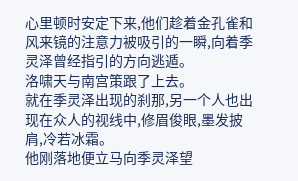心里顿时安定下来,他们趁着金孔雀和风来镜的注意力被吸引的一瞬,向着季灵泽曾经指引的方向逃遁。
洛啸天与南宫策跟了上去。
就在季灵泽出现的刹那,另一个人也出现在众人的视线中,修眉俊眼,墨发披肩,冷若冰霜。
他刚落地便立马向季灵泽望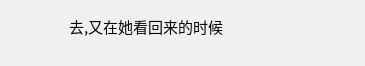去,又在她看回来的时候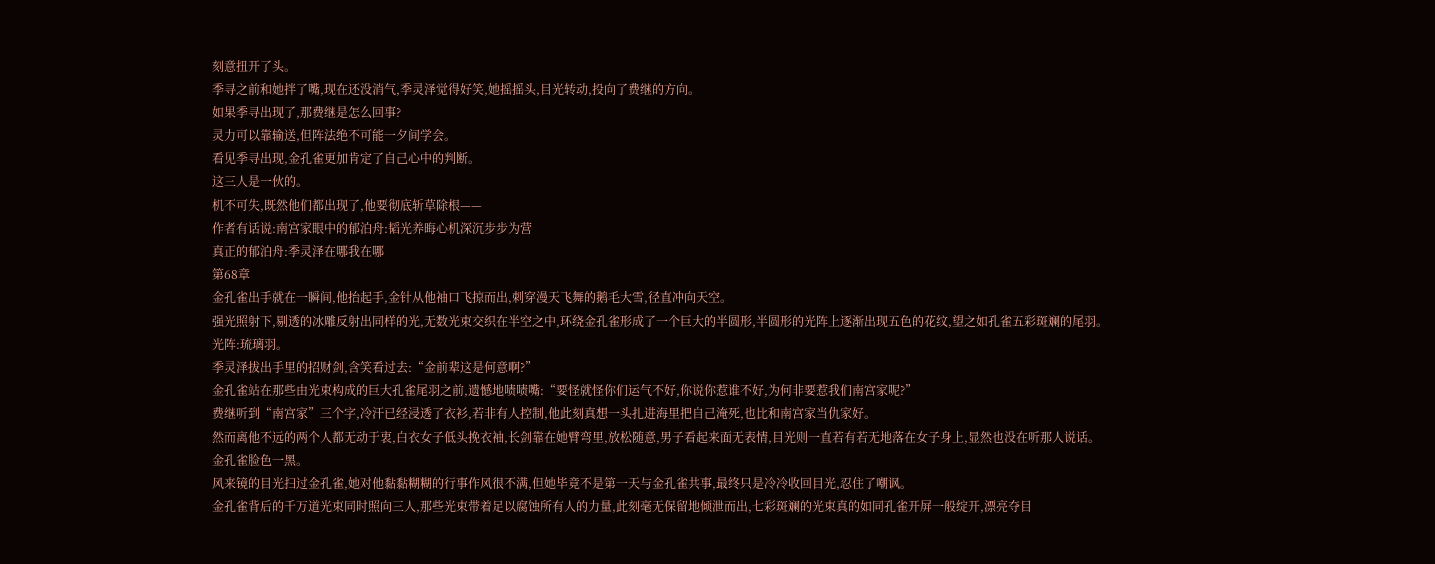刻意扭开了头。
季寻之前和她拌了嘴,现在还没消气,季灵泽觉得好笑,她摇摇头,目光转动,投向了费继的方向。
如果季寻出现了,那费继是怎么回事?
灵力可以靠输送,但阵法绝不可能一夕间学会。
看见季寻出现,金孔雀更加肯定了自己心中的判断。
这三人是一伙的。
机不可失,既然他们都出现了,他要彻底斩草除根——
作者有话说:南宫家眼中的郁泊舟:韬光养晦心机深沉步步为营
真正的郁泊舟:季灵泽在哪我在哪
第68章
金孔雀出手就在一瞬间,他抬起手,金针从他袖口飞掠而出,刺穿漫天飞舞的鹅毛大雪,径直冲向天空。
强光照射下,剔透的冰雕反射出同样的光,无数光束交织在半空之中,环绕金孔雀形成了一个巨大的半圆形,半圆形的光阵上逐渐出现五色的花纹,望之如孔雀五彩斑斓的尾羽。
光阵:琉璃羽。
季灵泽拔出手里的招财剑,含笑看过去:“金前辈这是何意啊?”
金孔雀站在那些由光束构成的巨大孔雀尾羽之前,遗憾地啧啧嘴:“要怪就怪你们运气不好,你说你惹谁不好,为何非要惹我们南宫家呢?”
费继听到“南宫家”三个字,冷汗已经浸透了衣衫,若非有人控制,他此刻真想一头扎进海里把自己淹死,也比和南宫家当仇家好。
然而离他不远的两个人都无动于衷,白衣女子低头挽衣袖,长剑靠在她臂弯里,放松随意,男子看起来面无表情,目光则一直若有若无地落在女子身上,显然也没在听那人说话。
金孔雀脸色一黑。
风来镜的目光扫过金孔雀,她对他黏黏糊糊的行事作风很不满,但她毕竟不是第一天与金孔雀共事,最终只是冷冷收回目光,忍住了嘲讽。
金孔雀背后的千万道光束同时照向三人,那些光束带着足以腐蚀所有人的力量,此刻毫无保留地倾泄而出,七彩斑斓的光束真的如同孔雀开屏一般绽开,漂亮夺目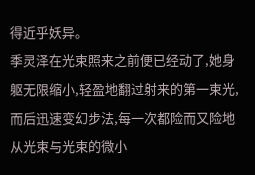得近乎妖异。
季灵泽在光束照来之前便已经动了,她身躯无限缩小,轻盈地翻过射来的第一束光,而后迅速变幻步法,每一次都险而又险地从光束与光束的微小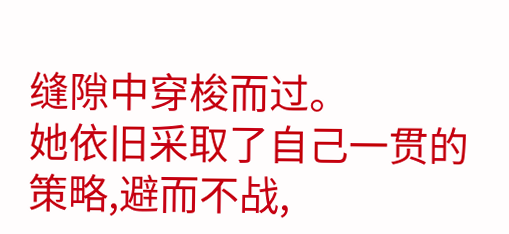缝隙中穿梭而过。
她依旧采取了自己一贯的策略,避而不战,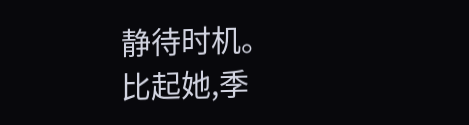静待时机。
比起她,季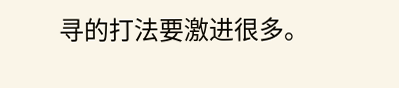寻的打法要激进很多。